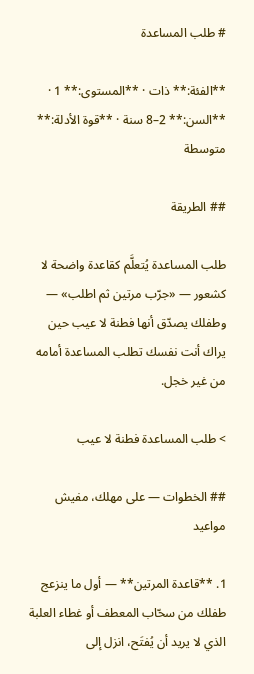# طلب المساعدة

**الفئة:** ذات · **المستوى:** 1 · **السن:** 2–8 سنة · **قوة الأدلة:** متوسطة

## الطريقة

طلب المساعدة يُتعلَّم كقاعدة واضحة لا كشعور — «جرّب مرتين ثم اطلب» — وطفلك يصدّق أنها فطنة لا عيب حين يراك أنت نفسك تطلب المساعدة أمامه من غير خجل.

> طلب المساعدة فطنة لا عيب

## الخطوات — على مهلك، مفيش مواعيد

1. **قاعدة المرتين** — أول ما ينزعج طفلك من سحّاب المعطف أو غطاء العلبة الذي لا يريد أن يُفتَح، انزل إلى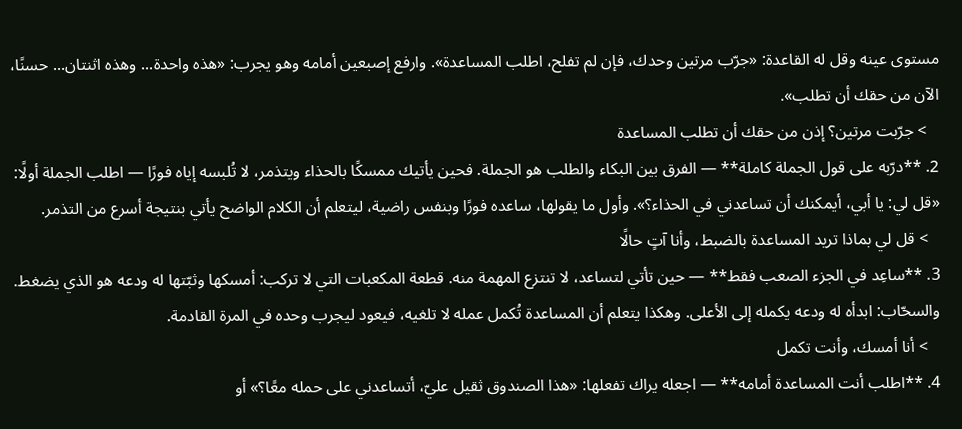مستوى عينه وقل له القاعدة: «جرّب مرتين وحدك، فإن لم تفلح، اطلب المساعدة». وارفع إصبعين أمامه وهو يجرب: «هذه واحدة... وهذه اثنتان... حسنًا، الآن من حقك أن تطلب».
   > جرّبت مرتين؟ إذن من حقك أن تطلب المساعدة
2. **درّبه على قول الجملة كاملة** — الفرق بين البكاء والطلب هو الجملة. فحين يأتيك ممسكًا بالحذاء ويتذمر، لا تُلبسه إياه فورًا — اطلب الجملة أولًا: «قل لي: يا أبي، أيمكنك أن تساعدني في الحذاء؟». وأول ما يقولها، ساعده فورًا وبنفس راضية، ليتعلم أن الكلام الواضح يأتي بنتيجة أسرع من التذمر.
   > قل لي بماذا تريد المساعدة بالضبط، وأنا آتٍ حالًا
3. **ساعِد في الجزء الصعب فقط** — حين تأتي لتساعد، لا تنتزع المهمة منه. قطعة المكعبات التي لا تركب: أمسكها وثبّتها له ودعه هو الذي يضغط. والسحّاب: ابدأه له ودعه يكمله إلى الأعلى. وهكذا يتعلم أن المساعدة تُكمل عمله لا تلغيه، فيعود ليجرب وحده في المرة القادمة.
   > أنا أمسك، وأنت تكمل
4. **اطلب أنت المساعدة أمامه** — اجعله يراك تفعلها: «هذا الصندوق ثقيل عليّ، أتساعدني على حمله معًا؟» أو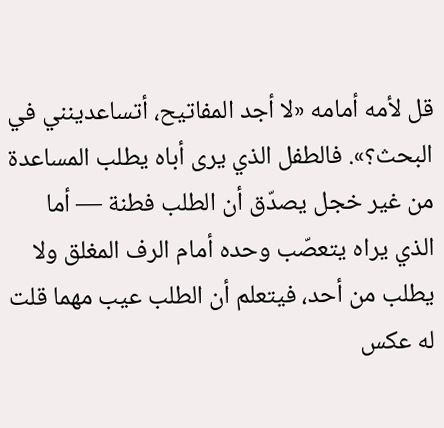قل لأمه أمامه «لا أجد المفاتيح، أتساعدينني في البحث؟». فالطفل الذي يرى أباه يطلب المساعدة من غير خجل يصدّق أن الطلب فطنة — أما الذي يراه يتعصّب وحده أمام الرف المغلق ولا يطلب من أحد، فيتعلم أن الطلب عيب مهما قلت له عكس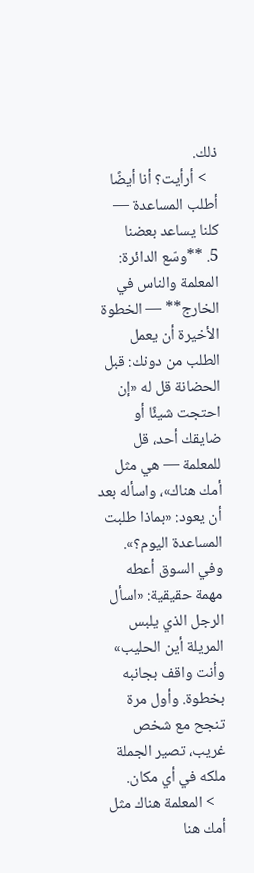ذلك.
   > أرأيت؟ أنا أيضًا أطلب المساعدة — كلنا يساعد بعضنا
5. **وسّع الدائرة: المعلمة والناس في الخارج** — الخطوة الأخيرة أن يعمل الطلب من دونك: قبل الحضانة قل له «إن احتجت شيئًا أو ضايقك أحد، قل للمعلمة — هي مثل أمك هناك»، واسأله بعد أن يعود: «بماذا طلبت المساعدة اليوم؟». وفي السوق أعطه مهمة حقيقية: «اسأل الرجل الذي يلبس المريلة أين الحليب» وأنت واقف بجانبه بخطوة. وأول مرة تنجح مع شخص غريب، تصير الجملة ملكه في أي مكان.
   > المعلمة هناك مثل أمك هنا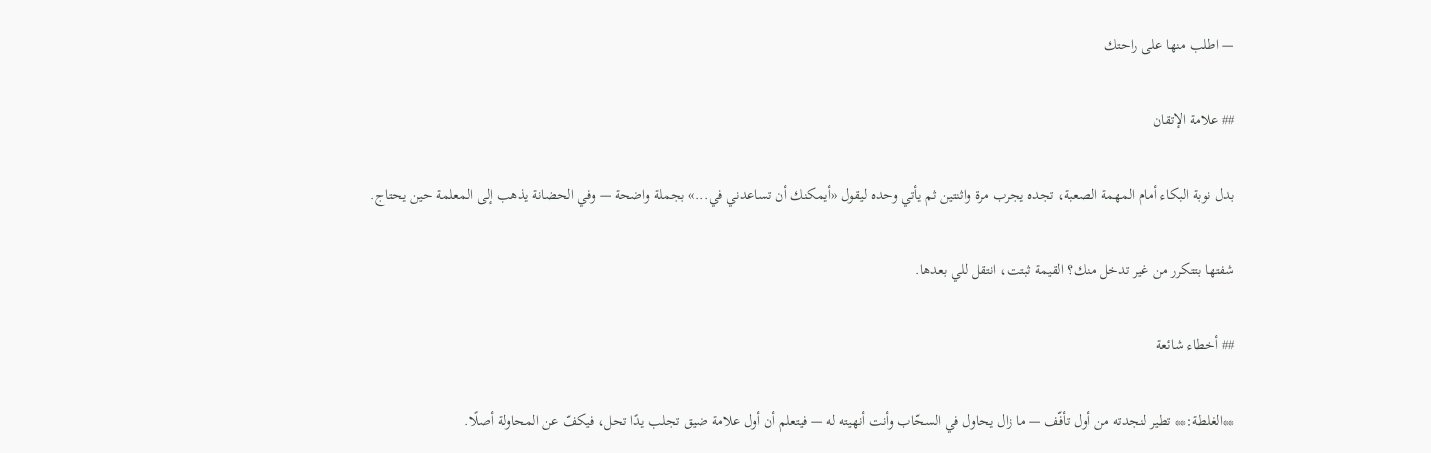— اطلب منها على راحتك

## علامة الإتقان

بدل نوبة البكاء أمام المهمة الصعبة، تجده يجرب مرة واثنتين ثم يأتي وحده ليقول «أيمكنك أن تساعدني في...» بجملة واضحة — وفي الحضانة يذهب إلى المعلمة حين يحتاج.

شفتها بتتكرر من غير تدخل منك؟ القيمة ثبتت، انتقل للي بعدها.

## أخطاء شائعة

**الغلطة:** تطير لنجدته من أول تأفّف — ما زال يحاول في السحّاب وأنت أنهيته له — فيتعلم أن أول علامة ضيق تجلب يدًا تحل، فيكفّ عن المحاولة أصلًا.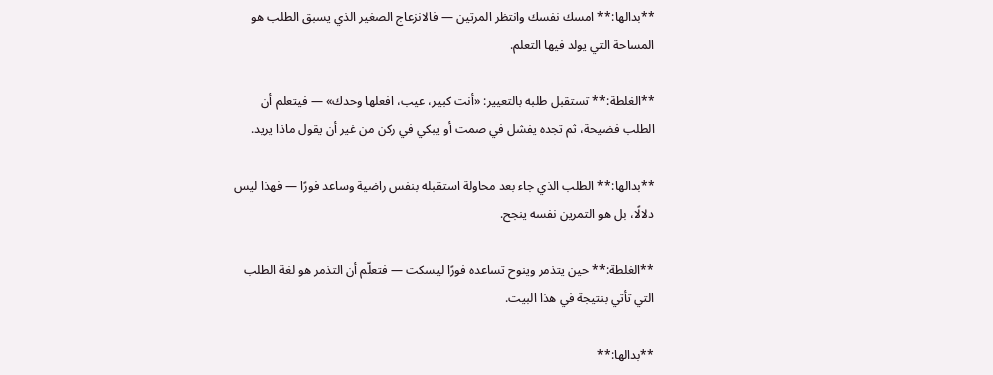**بدالها:** امسك نفسك وانتظر المرتين — فالانزعاج الصغير الذي يسبق الطلب هو المساحة التي يولد فيها التعلم.

**الغلطة:** تستقبل طلبه بالتعيير: «أنت كبير، عيب، افعلها وحدك» — فيتعلم أن الطلب فضيحة، ثم تجده يفشل في صمت أو يبكي في ركن من غير أن يقول ماذا يريد.

**بدالها:** الطلب الذي جاء بعد محاولة استقبله بنفس راضية وساعد فورًا — فهذا ليس دلالًا، بل هو التمرين نفسه ينجح.

**الغلطة:** حين يتذمر وينوح تساعده فورًا ليسكت — فتعلّم أن التذمر هو لغة الطلب التي تأتي بنتيجة في هذا البيت.

**بدالها:**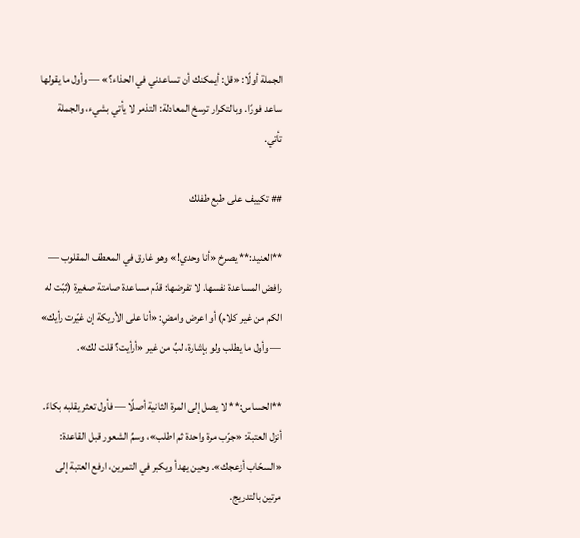الجملة أولًا: «قل: أيمكنك أن تساعدني في الحذاء؟» — وأول ما يقولها ساعد فورًا. وبالتكرار ترسخ المعادلة: التذمر لا يأتي بشيء، والجملة تأتي.

## تكييف على طبع طفلك

**العنيد:** يصرخ «أنا وحدي!» وهو غارق في المعطف المقلوب — رافض المساعدة نفسها. لا تفرضها: قدّم مساعدة صامتة صغيرة (ثبّت له الكم من غير كلام) أو اعرض وامضِ: «أنا على الأريكة إن غيّرت رأيك» — وأول ما يطلب ولو بإشارة، لبِّ من غير «أرأيت؟ قلت لك».

**الحساس:** لا يصل إلى المرة الثانية أصلًا — فأول تعثر يقلبه بكاءً. أنزل العتبة: «جرّب مرة واحدة ثم اطلب»، وسمِّ الشعور قبل القاعدة: «السحّاب أزعجك». وحين يهدأ ويكبر في التمرين، ارفع العتبة إلى مرتين بالتدريج.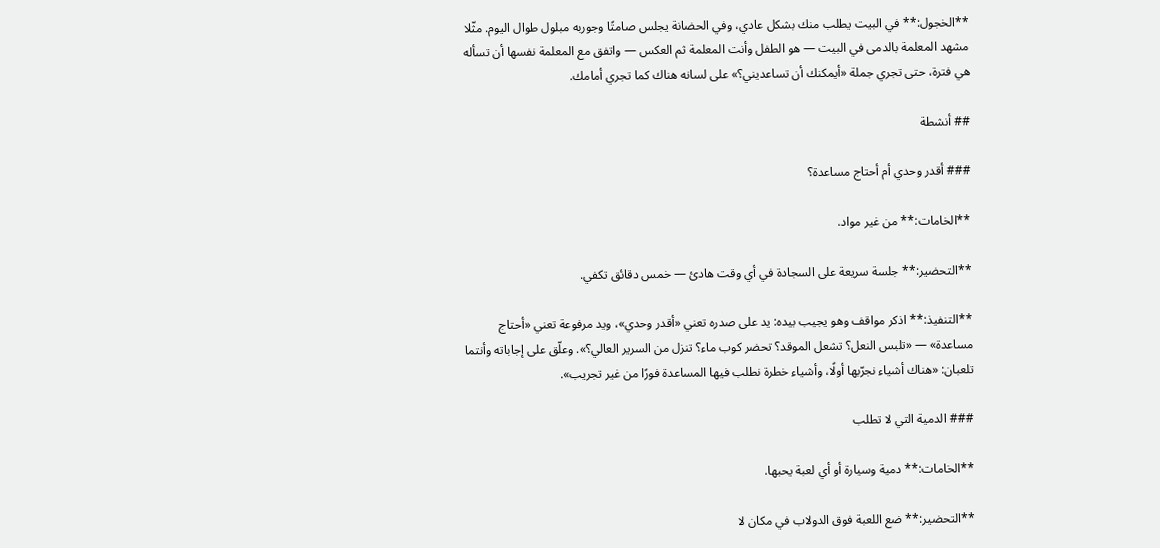**الخجول:** في البيت يطلب منك بشكل عادي، وفي الحضانة يجلس صامتًا وجوربه مبلول طوال اليوم. مثّلا مشهد المعلمة بالدمى في البيت — هو الطفل وأنت المعلمة ثم العكس — واتفق مع المعلمة نفسها أن تسأله هي فترة، حتى تجري جملة «أيمكنك أن تساعديني؟» على لسانه هناك كما تجري أمامك.

## أنشطة

### أقدر وحدي أم أحتاج مساعدة؟

**الخامات:** من غير مواد.

**التحضير:** جلسة سريعة على السجادة في أي وقت هادئ — خمس دقائق تكفي.

**التنفيذ:** اذكر مواقف وهو يجيب بيده: يد على صدره تعني «أقدر وحدي»، ويد مرفوعة تعني «أحتاج مساعدة» — «تلبس النعل؟ تشعل الموقد؟ تحضر كوب ماء؟ تنزل من السرير العالي؟». وعلّق على إجاباته وأنتما تلعبان: «هناك أشياء نجرّبها أولًا، وأشياء خطرة نطلب فيها المساعدة فورًا من غير تجريب».

### الدمية التي لا تطلب

**الخامات:** دمية وسيارة أو أي لعبة يحبها.

**التحضير:** ضع اللعبة فوق الدولاب في مكان لا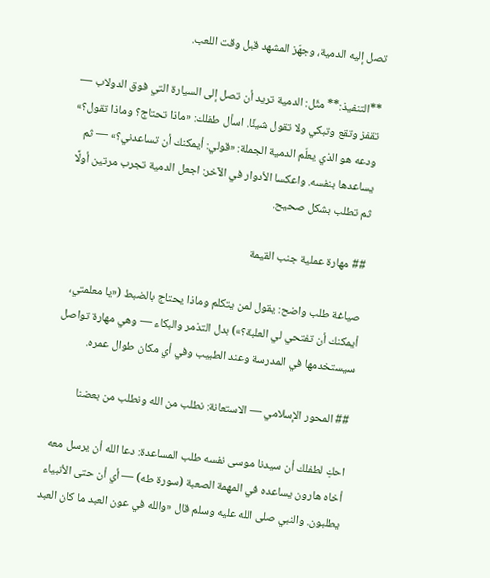تصل إليه الدمية، وجهّز المشهد قبل وقت اللعب.

**التنفيذ:** مثّل: الدمية تريد أن تصل إلى السيارة التي فوق الدولاب — تقفز وتقع وتبكي ولا تقول شيئًا. اسأل طفلك: «ماذا تحتاج؟ وماذا تقول؟» ودعه هو الذي يعلّم الدمية الجملة: «قولي: أيمكنك أن تساعدني؟» — ثم يساعدها بنفسه. واعكسا الأدوار في الآخر: اجعل الدمية تجرب مرتين أولًا ثم تطلب بشكل صحيح.

## مهارة عملية جنب القيمة

صياغة طلب واضح: يقول لمن يتكلم وماذا يحتاج بالضبط («يا معلمتي، أيمكنك أن تفتحي لي العلبة؟») بدل التذمر والبكاء — وهي مهارة تواصل سيستخدمها في المدرسة وعند الطبيب وفي أي مكان طوال عمره.

## المحور الإسلامي — الاستعانة: نطلب من الله ونطلب من بعضنا

احكِ لطفلك أن سيدنا موسى نفسه طلب المساعدة: دعا الله أن يرسل معه أخاه هارون يساعده في المهمة الصعبة (سورة طه) — أي أن حتى الأنبياء يطلبون. والنبي صلى الله عليه وسلم قال «والله في عون العبد ما كان العبد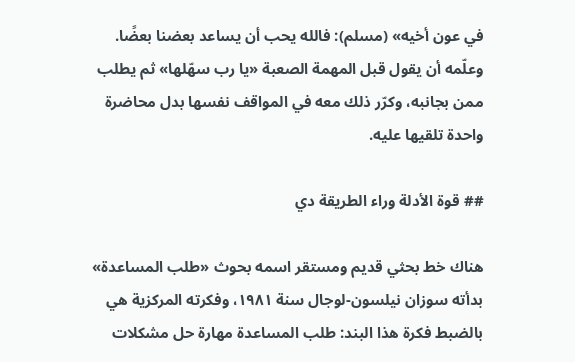في عون أخيه» (مسلم): فالله يحب أن يساعد بعضنا بعضًا. وعلّمه أن يقول قبل المهمة الصعبة «يا رب سهّلها» ثم يطلب ممن بجانبه، وكرّر ذلك معه في المواقف نفسها بدل محاضرة واحدة تلقيها عليه.

## قوة الأدلة وراء الطريقة دي

هناك خط بحثي قديم ومستقر اسمه بحوث «طلب المساعدة» بدأته سوزان نيلسون-لوجال سنة ١٩٨١، وفكرته المركزية هي بالضبط فكرة هذا البند: طلب المساعدة مهارة حل مشكلات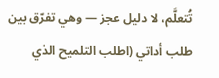تُتعلَّم، لا دليل عجز — وهي تفرّق بين طلب أداتي (اطلب التلميح الذي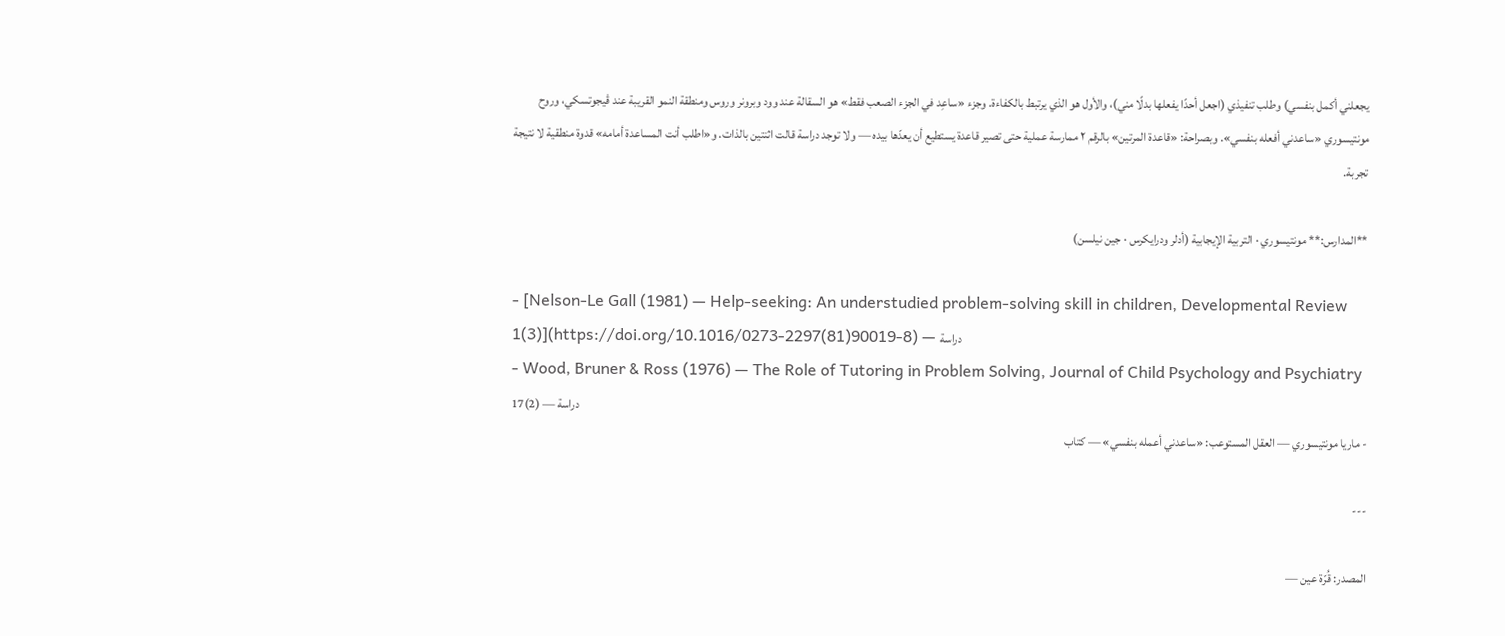يجعلني أكمل بنفسي) وطلب تنفيذي (اجعل أحدًا يفعلها بدلًا مني)، والأول هو الذي يرتبط بالكفاءة. وجزء «ساعِد في الجزء الصعب فقط» هو السقالة عند وود وبرونر وروس ومنطقة النمو القريبة عند ڤيجوتسكي، وروح مونتيسوري «ساعدني أفعله بنفسي». وبصراحة: «قاعدة المرتين» بالرقم ٢ ممارسة عملية حتى تصير قاعدة يستطيع أن يعدّها بيده — ولا توجد دراسة قالت اثنتين بالذات. و«اطلب أنت المساعدة أمامه» قدوة منطقية لا نتيجة تجربة.

**المدارس:** مونتيسوري · التربية الإيجابية (أدلر ودرايكرس · جين نيلسن)

- [Nelson-Le Gall (1981) — Help-seeking: An understudied problem-solving skill in children, Developmental Review 1(3)](https://doi.org/10.1016/0273-2297(81)90019-8) — دراسة
- Wood, Bruner & Ross (1976) — The Role of Tutoring in Problem Solving, Journal of Child Psychology and Psychiatry 17(2) — دراسة
- ماريا مونتيسوري — العقل المستوعب: «ساعدني أعمله بنفسي» — كتاب

---

المصدر: قُرّة عين —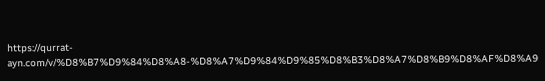https://qurrat-ayn.com/v/%D8%B7%D9%84%D8%A8-%D8%A7%D9%84%D9%85%D8%B3%D8%A7%D8%B9%D8%AF%D8%A9